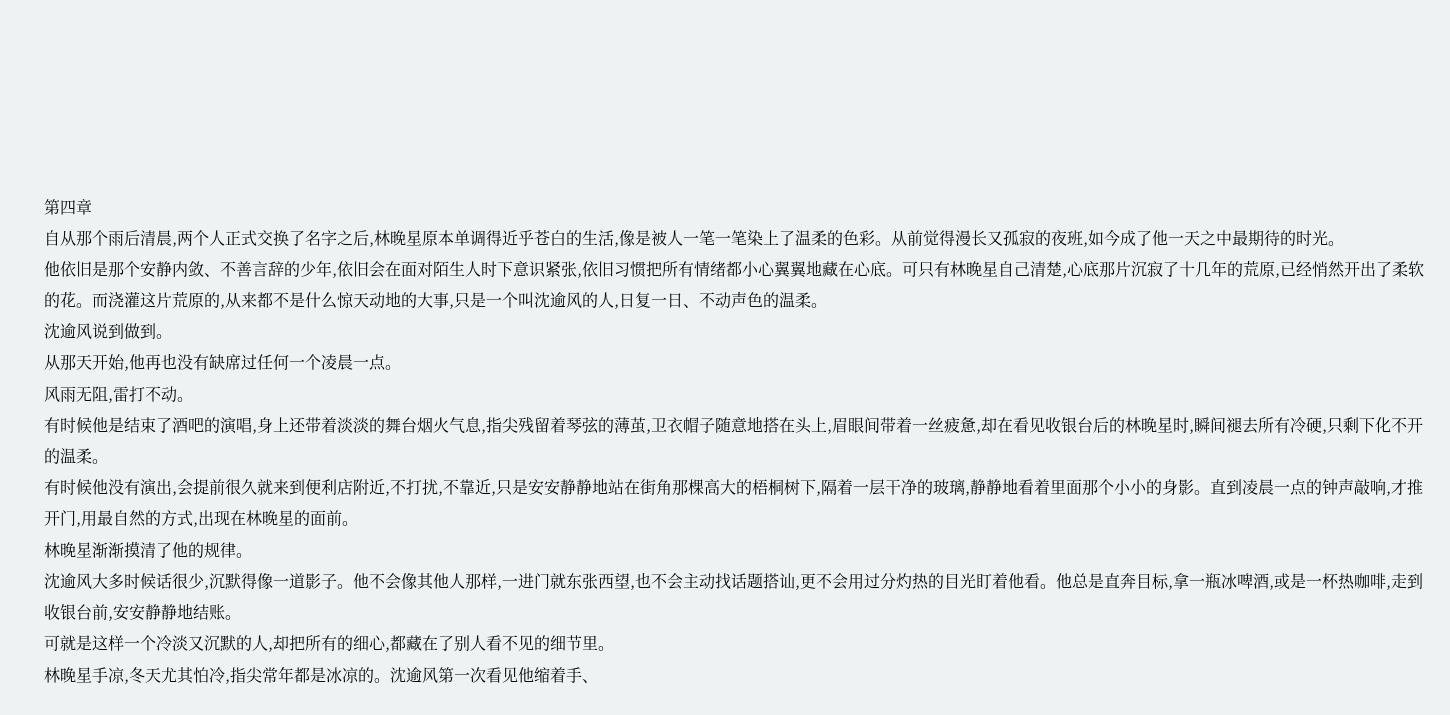第四章
自从那个雨后清晨,两个人正式交换了名字之后,林晚星原本单调得近乎苍白的生活,像是被人一笔一笔染上了温柔的色彩。从前觉得漫长又孤寂的夜班,如今成了他一天之中最期待的时光。
他依旧是那个安静内敛、不善言辞的少年,依旧会在面对陌生人时下意识紧张,依旧习惯把所有情绪都小心翼翼地藏在心底。可只有林晚星自己清楚,心底那片沉寂了十几年的荒原,已经悄然开出了柔软的花。而浇灌这片荒原的,从来都不是什么惊天动地的大事,只是一个叫沈逾风的人,日复一日、不动声色的温柔。
沈逾风说到做到。
从那天开始,他再也没有缺席过任何一个凌晨一点。
风雨无阻,雷打不动。
有时候他是结束了酒吧的演唱,身上还带着淡淡的舞台烟火气息,指尖残留着琴弦的薄茧,卫衣帽子随意地搭在头上,眉眼间带着一丝疲惫,却在看见收银台后的林晚星时,瞬间褪去所有冷硬,只剩下化不开的温柔。
有时候他没有演出,会提前很久就来到便利店附近,不打扰,不靠近,只是安安静静地站在街角那棵高大的梧桐树下,隔着一层干净的玻璃,静静地看着里面那个小小的身影。直到凌晨一点的钟声敲响,才推开门,用最自然的方式,出现在林晚星的面前。
林晚星渐渐摸清了他的规律。
沈逾风大多时候话很少,沉默得像一道影子。他不会像其他人那样,一进门就东张西望,也不会主动找话题搭讪,更不会用过分灼热的目光盯着他看。他总是直奔目标,拿一瓶冰啤酒,或是一杯热咖啡,走到收银台前,安安静静地结账。
可就是这样一个冷淡又沉默的人,却把所有的细心,都藏在了别人看不见的细节里。
林晚星手凉,冬天尤其怕冷,指尖常年都是冰凉的。沈逾风第一次看见他缩着手、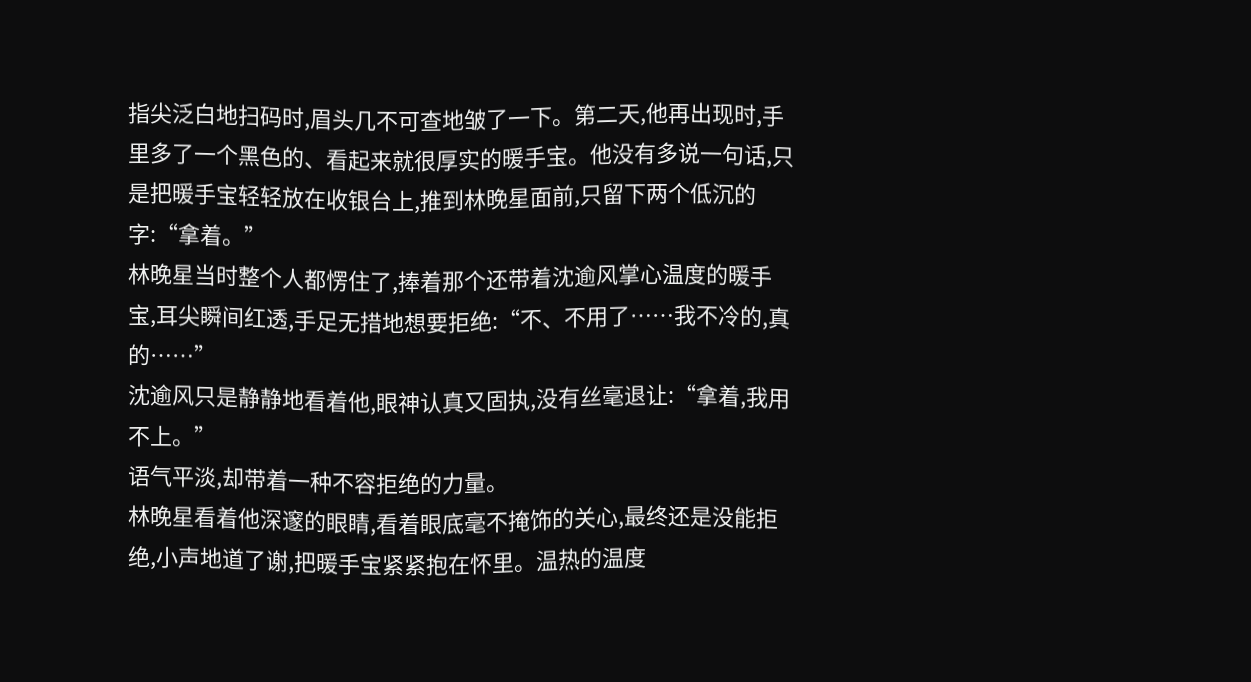指尖泛白地扫码时,眉头几不可查地皱了一下。第二天,他再出现时,手里多了一个黑色的、看起来就很厚实的暖手宝。他没有多说一句话,只是把暖手宝轻轻放在收银台上,推到林晚星面前,只留下两个低沉的字:“拿着。”
林晚星当时整个人都愣住了,捧着那个还带着沈逾风掌心温度的暖手宝,耳尖瞬间红透,手足无措地想要拒绝:“不、不用了……我不冷的,真的……”
沈逾风只是静静地看着他,眼神认真又固执,没有丝毫退让:“拿着,我用不上。”
语气平淡,却带着一种不容拒绝的力量。
林晚星看着他深邃的眼睛,看着眼底毫不掩饰的关心,最终还是没能拒绝,小声地道了谢,把暖手宝紧紧抱在怀里。温热的温度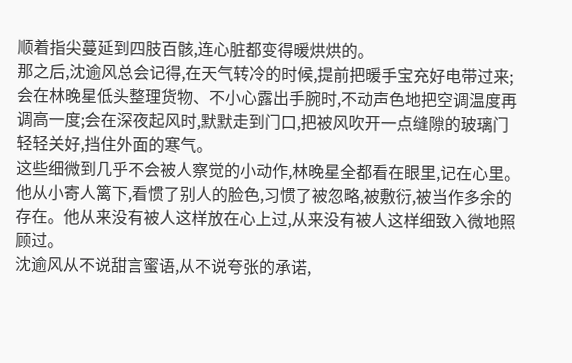顺着指尖蔓延到四肢百骸,连心脏都变得暖烘烘的。
那之后,沈逾风总会记得,在天气转冷的时候,提前把暖手宝充好电带过来;会在林晚星低头整理货物、不小心露出手腕时,不动声色地把空调温度再调高一度;会在深夜起风时,默默走到门口,把被风吹开一点缝隙的玻璃门轻轻关好,挡住外面的寒气。
这些细微到几乎不会被人察觉的小动作,林晚星全都看在眼里,记在心里。
他从小寄人篱下,看惯了别人的脸色,习惯了被忽略,被敷衍,被当作多余的存在。他从来没有被人这样放在心上过,从来没有被人这样细致入微地照顾过。
沈逾风从不说甜言蜜语,从不说夸张的承诺,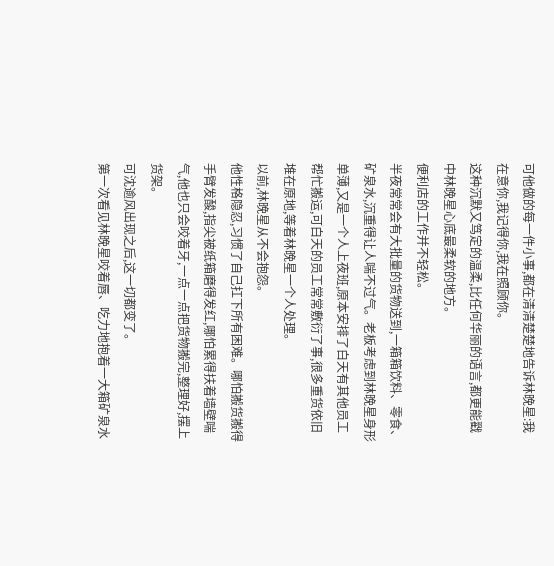可他做的每一件小事,都在清清楚楚地告诉林晚星:我在意你,我记得你,我在照顾你。
这种沉默又笃定的温柔,比任何华丽的语言,都更能戳中林晚星心底最柔软的地方。
便利店的工作并不轻松。
半夜常常会有大批量的货物送到,一箱箱饮料、零食、矿泉水,沉重得让人喘不过气。老板考虑到林晚星身形单薄,又是一个人上夜班,原本安排了白天有其他员工帮忙搬运,可白天的员工常常敷衍了事,很多重货依旧堆在原地,等着林晚星一个人处理。
以前,林晚星从不会抱怨。
他性格隐忍,习惯了自己扛下所有困难。哪怕搬货搬得手臂发酸,指尖被纸箱磨得发红,哪怕累得扶着墙壁喘气,他也只会咬着牙,一点一点把货物搬完,整理好,摆上货架。
可沈逾风出现之后,这一切都变了。
第一次看见林晚星咬着唇、吃力地抱着一大箱矿泉水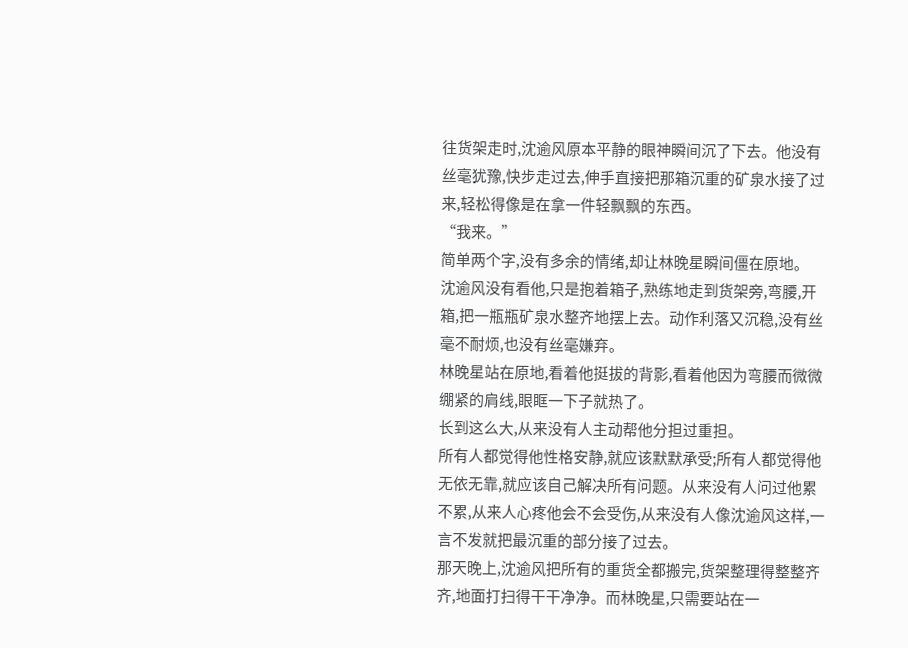往货架走时,沈逾风原本平静的眼神瞬间沉了下去。他没有丝毫犹豫,快步走过去,伸手直接把那箱沉重的矿泉水接了过来,轻松得像是在拿一件轻飘飘的东西。
“我来。”
简单两个字,没有多余的情绪,却让林晚星瞬间僵在原地。
沈逾风没有看他,只是抱着箱子,熟练地走到货架旁,弯腰,开箱,把一瓶瓶矿泉水整齐地摆上去。动作利落又沉稳,没有丝毫不耐烦,也没有丝毫嫌弃。
林晚星站在原地,看着他挺拔的背影,看着他因为弯腰而微微绷紧的肩线,眼眶一下子就热了。
长到这么大,从来没有人主动帮他分担过重担。
所有人都觉得他性格安静,就应该默默承受;所有人都觉得他无依无靠,就应该自己解决所有问题。从来没有人问过他累不累,从来人心疼他会不会受伤,从来没有人像沈逾风这样,一言不发就把最沉重的部分接了过去。
那天晚上,沈逾风把所有的重货全都搬完,货架整理得整整齐齐,地面打扫得干干净净。而林晚星,只需要站在一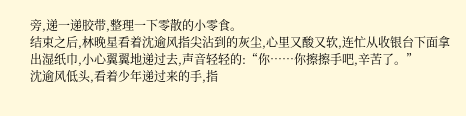旁,递一递胶带,整理一下零散的小零食。
结束之后,林晚星看着沈逾风指尖沾到的灰尘,心里又酸又软,连忙从收银台下面拿出湿纸巾,小心翼翼地递过去,声音轻轻的:“你……你擦擦手吧,辛苦了。”
沈逾风低头,看着少年递过来的手,指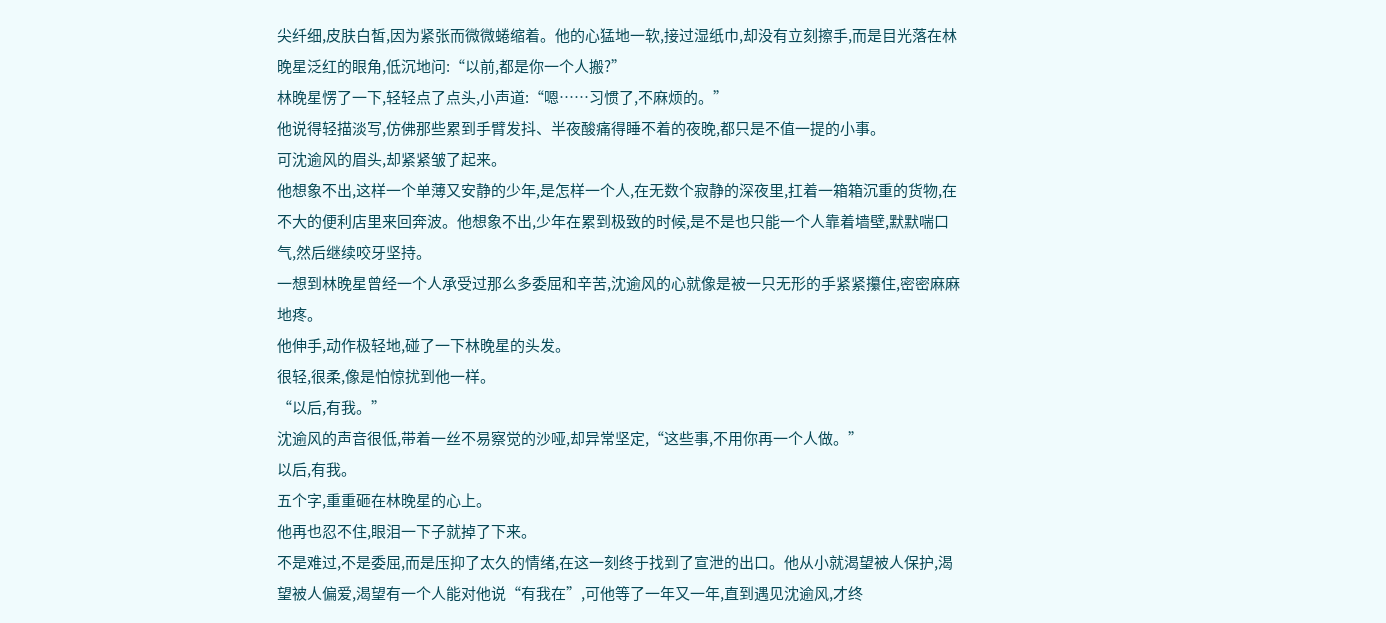尖纤细,皮肤白皙,因为紧张而微微蜷缩着。他的心猛地一软,接过湿纸巾,却没有立刻擦手,而是目光落在林晚星泛红的眼角,低沉地问:“以前,都是你一个人搬?”
林晚星愣了一下,轻轻点了点头,小声道:“嗯……习惯了,不麻烦的。”
他说得轻描淡写,仿佛那些累到手臂发抖、半夜酸痛得睡不着的夜晚,都只是不值一提的小事。
可沈逾风的眉头,却紧紧皱了起来。
他想象不出,这样一个单薄又安静的少年,是怎样一个人,在无数个寂静的深夜里,扛着一箱箱沉重的货物,在不大的便利店里来回奔波。他想象不出,少年在累到极致的时候,是不是也只能一个人靠着墙壁,默默喘口气,然后继续咬牙坚持。
一想到林晚星曾经一个人承受过那么多委屈和辛苦,沈逾风的心就像是被一只无形的手紧紧攥住,密密麻麻地疼。
他伸手,动作极轻地,碰了一下林晚星的头发。
很轻,很柔,像是怕惊扰到他一样。
“以后,有我。”
沈逾风的声音很低,带着一丝不易察觉的沙哑,却异常坚定,“这些事,不用你再一个人做。”
以后,有我。
五个字,重重砸在林晚星的心上。
他再也忍不住,眼泪一下子就掉了下来。
不是难过,不是委屈,而是压抑了太久的情绪,在这一刻终于找到了宣泄的出口。他从小就渴望被人保护,渴望被人偏爱,渴望有一个人能对他说“有我在”,可他等了一年又一年,直到遇见沈逾风,才终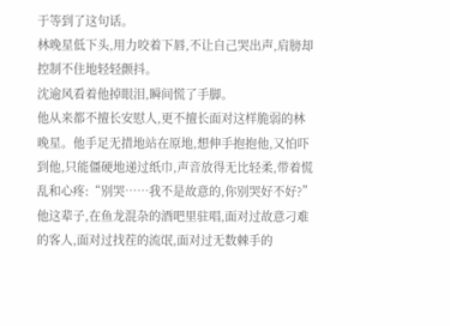于等到了这句话。
林晚星低下头,用力咬着下唇,不让自己哭出声,肩膀却控制不住地轻轻颤抖。
沈逾风看着他掉眼泪,瞬间慌了手脚。
他从来都不擅长安慰人,更不擅长面对这样脆弱的林晚星。他手足无措地站在原地,想伸手抱抱他,又怕吓到他,只能僵硬地递过纸巾,声音放得无比轻柔,带着慌乱和心疼:“别哭……我不是故意的,你别哭好不好?”
他这辈子,在鱼龙混杂的酒吧里驻唱,面对过故意刁难的客人,面对过找茬的流氓,面对过无数棘手的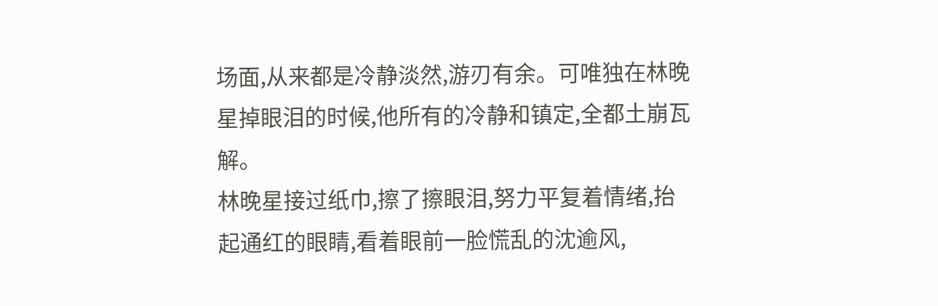场面,从来都是冷静淡然,游刃有余。可唯独在林晚星掉眼泪的时候,他所有的冷静和镇定,全都土崩瓦解。
林晚星接过纸巾,擦了擦眼泪,努力平复着情绪,抬起通红的眼睛,看着眼前一脸慌乱的沈逾风,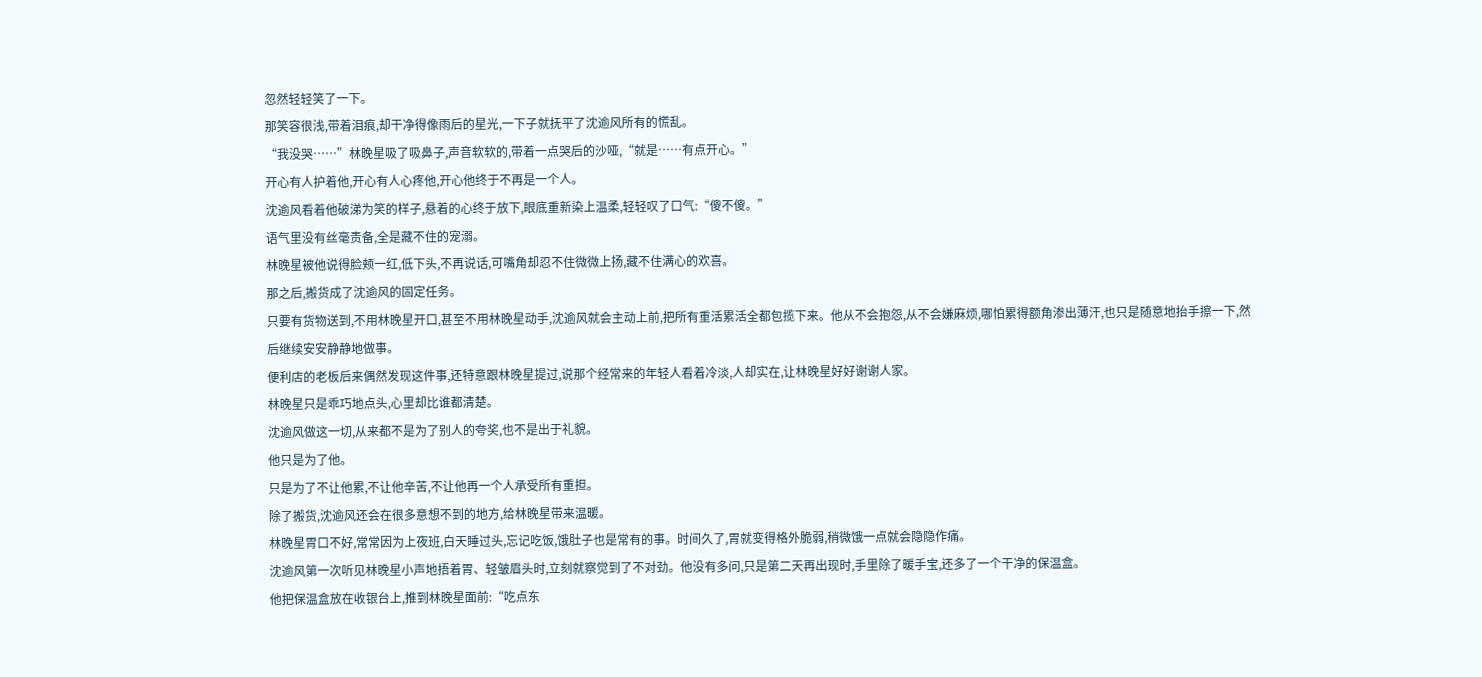忽然轻轻笑了一下。
那笑容很浅,带着泪痕,却干净得像雨后的星光,一下子就抚平了沈逾风所有的慌乱。
“我没哭……”林晚星吸了吸鼻子,声音软软的,带着一点哭后的沙哑,“就是……有点开心。”
开心有人护着他,开心有人心疼他,开心他终于不再是一个人。
沈逾风看着他破涕为笑的样子,悬着的心终于放下,眼底重新染上温柔,轻轻叹了口气:“傻不傻。”
语气里没有丝毫责备,全是藏不住的宠溺。
林晚星被他说得脸颊一红,低下头,不再说话,可嘴角却忍不住微微上扬,藏不住满心的欢喜。
那之后,搬货成了沈逾风的固定任务。
只要有货物送到,不用林晚星开口,甚至不用林晚星动手,沈逾风就会主动上前,把所有重活累活全都包揽下来。他从不会抱怨,从不会嫌麻烦,哪怕累得额角渗出薄汗,也只是随意地抬手擦一下,然后继续安安静静地做事。
便利店的老板后来偶然发现这件事,还特意跟林晚星提过,说那个经常来的年轻人看着冷淡,人却实在,让林晚星好好谢谢人家。
林晚星只是乖巧地点头,心里却比谁都清楚。
沈逾风做这一切,从来都不是为了别人的夸奖,也不是出于礼貌。
他只是为了他。
只是为了不让他累,不让他辛苦,不让他再一个人承受所有重担。
除了搬货,沈逾风还会在很多意想不到的地方,给林晚星带来温暖。
林晚星胃口不好,常常因为上夜班,白天睡过头,忘记吃饭,饿肚子也是常有的事。时间久了,胃就变得格外脆弱,稍微饿一点就会隐隐作痛。
沈逾风第一次听见林晚星小声地捂着胃、轻皱眉头时,立刻就察觉到了不对劲。他没有多问,只是第二天再出现时,手里除了暖手宝,还多了一个干净的保温盒。
他把保温盒放在收银台上,推到林晚星面前:“吃点东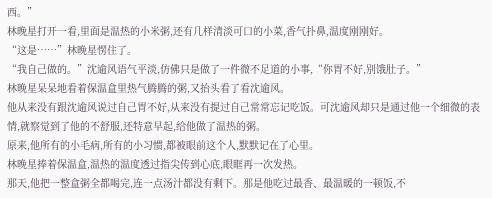西。”
林晚星打开一看,里面是温热的小米粥,还有几样清淡可口的小菜,香气扑鼻,温度刚刚好。
“这是……”林晚星愣住了。
“我自己做的。”沈逾风语气平淡,仿佛只是做了一件微不足道的小事,“你胃不好,别饿肚子。”
林晚星呆呆地看着保温盒里热气腾腾的粥,又抬头看了看沈逾风。
他从来没有跟沈逾风说过自己胃不好,从来没有提过自己常常忘记吃饭。可沈逾风却只是通过他一个细微的表情,就察觉到了他的不舒服,还特意早起,给他做了温热的粥。
原来,他所有的小毛病,所有的小习惯,都被眼前这个人,默默记在了心里。
林晚星捧着保温盒,温热的温度透过指尖传到心底,眼眶再一次发热。
那天,他把一整盒粥全都喝完,连一点汤汁都没有剩下。那是他吃过最香、最温暖的一顿饭,不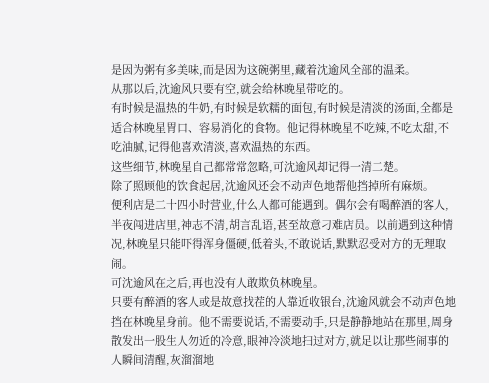是因为粥有多美味,而是因为这碗粥里,藏着沈逾风全部的温柔。
从那以后,沈逾风只要有空,就会给林晚星带吃的。
有时候是温热的牛奶,有时候是软糯的面包,有时候是清淡的汤面,全都是适合林晚星胃口、容易消化的食物。他记得林晚星不吃辣,不吃太甜,不吃油腻,记得他喜欢清淡,喜欢温热的东西。
这些细节,林晚星自己都常常忽略,可沈逾风却记得一清二楚。
除了照顾他的饮食起居,沈逾风还会不动声色地帮他挡掉所有麻烦。
便利店是二十四小时营业,什么人都可能遇到。偶尔会有喝醉酒的客人,半夜闯进店里,神志不清,胡言乱语,甚至故意刁难店员。以前遇到这种情况,林晚星只能吓得浑身僵硬,低着头,不敢说话,默默忍受对方的无理取闹。
可沈逾风在之后,再也没有人敢欺负林晚星。
只要有醉酒的客人或是故意找茬的人靠近收银台,沈逾风就会不动声色地挡在林晚星身前。他不需要说话,不需要动手,只是静静地站在那里,周身散发出一股生人勿近的冷意,眼神冷淡地扫过对方,就足以让那些闹事的人瞬间清醒,灰溜溜地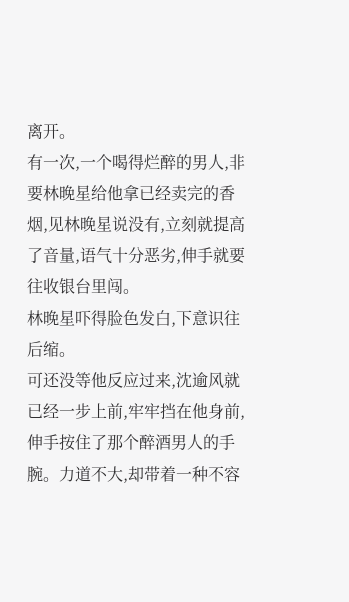离开。
有一次,一个喝得烂醉的男人,非要林晚星给他拿已经卖完的香烟,见林晚星说没有,立刻就提高了音量,语气十分恶劣,伸手就要往收银台里闯。
林晚星吓得脸色发白,下意识往后缩。
可还没等他反应过来,沈逾风就已经一步上前,牢牢挡在他身前,伸手按住了那个醉酒男人的手腕。力道不大,却带着一种不容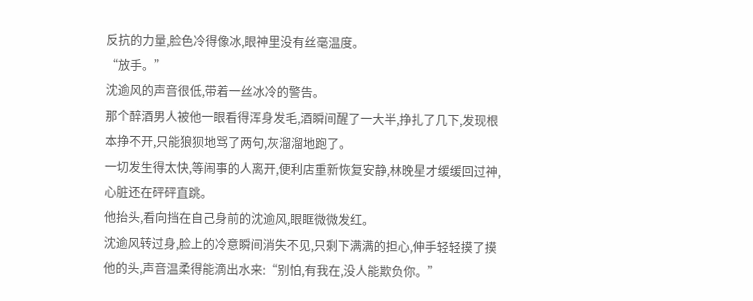反抗的力量,脸色冷得像冰,眼神里没有丝毫温度。
“放手。”
沈逾风的声音很低,带着一丝冰冷的警告。
那个醉酒男人被他一眼看得浑身发毛,酒瞬间醒了一大半,挣扎了几下,发现根本挣不开,只能狼狈地骂了两句,灰溜溜地跑了。
一切发生得太快,等闹事的人离开,便利店重新恢复安静,林晚星才缓缓回过神,心脏还在砰砰直跳。
他抬头,看向挡在自己身前的沈逾风,眼眶微微发红。
沈逾风转过身,脸上的冷意瞬间消失不见,只剩下满满的担心,伸手轻轻摸了摸他的头,声音温柔得能滴出水来:“别怕,有我在,没人能欺负你。”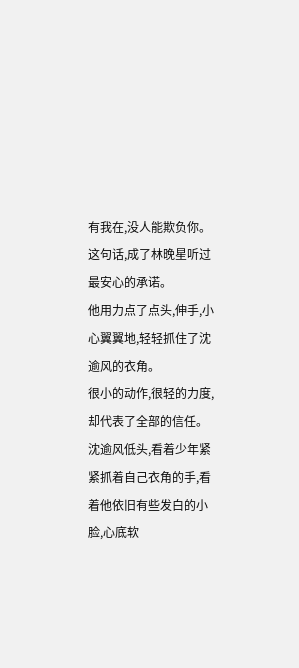有我在,没人能欺负你。
这句话,成了林晚星听过最安心的承诺。
他用力点了点头,伸手,小心翼翼地,轻轻抓住了沈逾风的衣角。
很小的动作,很轻的力度,却代表了全部的信任。
沈逾风低头,看着少年紧紧抓着自己衣角的手,看着他依旧有些发白的小脸,心底软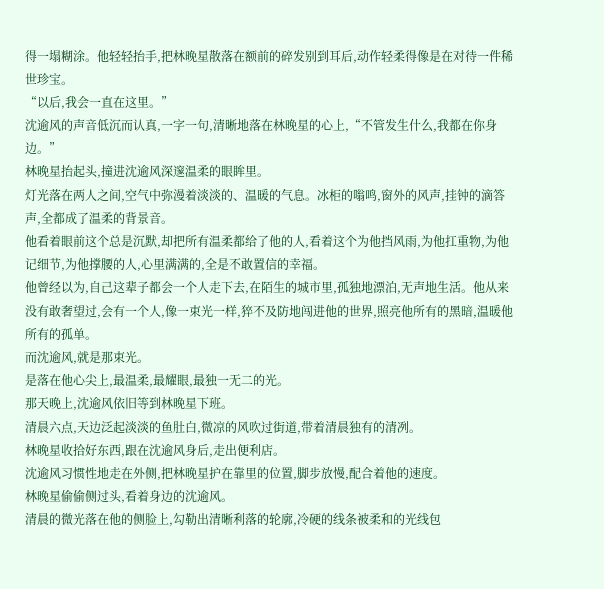得一塌糊涂。他轻轻抬手,把林晚星散落在额前的碎发别到耳后,动作轻柔得像是在对待一件稀世珍宝。
“以后,我会一直在这里。”
沈逾风的声音低沉而认真,一字一句,清晰地落在林晚星的心上,“不管发生什么,我都在你身边。”
林晚星抬起头,撞进沈逾风深邃温柔的眼眸里。
灯光落在两人之间,空气中弥漫着淡淡的、温暖的气息。冰柜的嗡鸣,窗外的风声,挂钟的滴答声,全都成了温柔的背景音。
他看着眼前这个总是沉默,却把所有温柔都给了他的人,看着这个为他挡风雨,为他扛重物,为他记细节,为他撑腰的人,心里满满的,全是不敢置信的幸福。
他曾经以为,自己这辈子都会一个人走下去,在陌生的城市里,孤独地漂泊,无声地生活。他从来没有敢奢望过,会有一个人,像一束光一样,猝不及防地闯进他的世界,照亮他所有的黑暗,温暖他所有的孤单。
而沈逾风,就是那束光。
是落在他心尖上,最温柔,最耀眼,最独一无二的光。
那天晚上,沈逾风依旧等到林晚星下班。
清晨六点,天边泛起淡淡的鱼肚白,微凉的风吹过街道,带着清晨独有的清冽。
林晚星收拾好东西,跟在沈逾风身后,走出便利店。
沈逾风习惯性地走在外侧,把林晚星护在靠里的位置,脚步放慢,配合着他的速度。
林晚星偷偷侧过头,看着身边的沈逾风。
清晨的微光落在他的侧脸上,勾勒出清晰利落的轮廓,冷硬的线条被柔和的光线包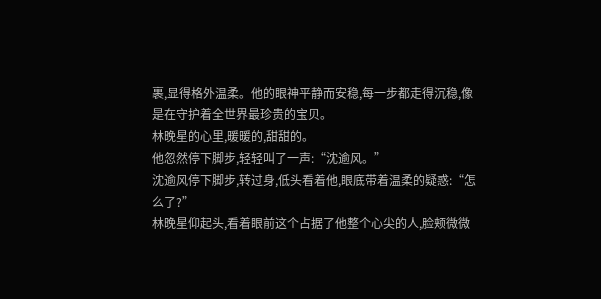裹,显得格外温柔。他的眼神平静而安稳,每一步都走得沉稳,像是在守护着全世界最珍贵的宝贝。
林晚星的心里,暖暖的,甜甜的。
他忽然停下脚步,轻轻叫了一声:“沈逾风。”
沈逾风停下脚步,转过身,低头看着他,眼底带着温柔的疑惑:“怎么了?”
林晚星仰起头,看着眼前这个占据了他整个心尖的人,脸颊微微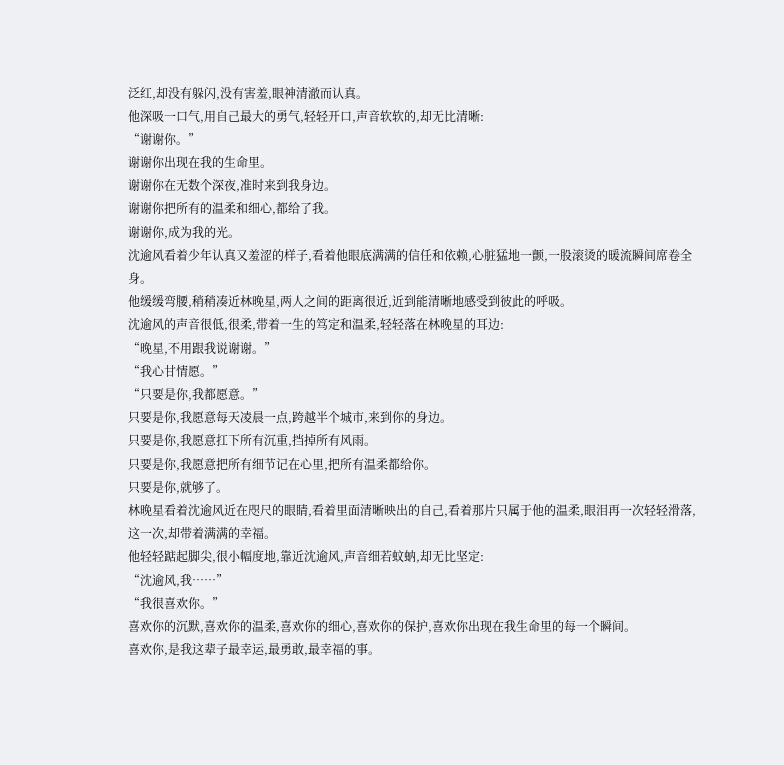泛红,却没有躲闪,没有害羞,眼神清澈而认真。
他深吸一口气,用自己最大的勇气,轻轻开口,声音软软的,却无比清晰:
“谢谢你。”
谢谢你出现在我的生命里。
谢谢你在无数个深夜,准时来到我身边。
谢谢你把所有的温柔和细心,都给了我。
谢谢你,成为我的光。
沈逾风看着少年认真又羞涩的样子,看着他眼底满满的信任和依赖,心脏猛地一颤,一股滚烫的暖流瞬间席卷全身。
他缓缓弯腰,稍稍凑近林晚星,两人之间的距离很近,近到能清晰地感受到彼此的呼吸。
沈逾风的声音很低,很柔,带着一生的笃定和温柔,轻轻落在林晚星的耳边:
“晚星,不用跟我说谢谢。”
“我心甘情愿。”
“只要是你,我都愿意。”
只要是你,我愿意每天凌晨一点,跨越半个城市,来到你的身边。
只要是你,我愿意扛下所有沉重,挡掉所有风雨。
只要是你,我愿意把所有细节记在心里,把所有温柔都给你。
只要是你,就够了。
林晚星看着沈逾风近在咫尺的眼睛,看着里面清晰映出的自己,看着那片只属于他的温柔,眼泪再一次轻轻滑落,这一次,却带着满满的幸福。
他轻轻踮起脚尖,很小幅度地,靠近沈逾风,声音细若蚊蚋,却无比坚定:
“沈逾风,我……”
“我很喜欢你。”
喜欢你的沉默,喜欢你的温柔,喜欢你的细心,喜欢你的保护,喜欢你出现在我生命里的每一个瞬间。
喜欢你,是我这辈子最幸运,最勇敢,最幸福的事。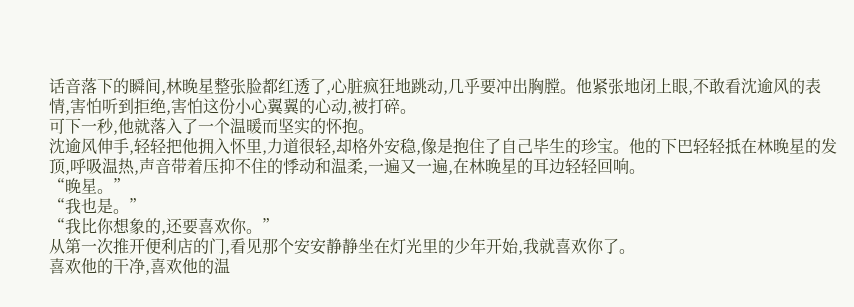话音落下的瞬间,林晚星整张脸都红透了,心脏疯狂地跳动,几乎要冲出胸膛。他紧张地闭上眼,不敢看沈逾风的表情,害怕听到拒绝,害怕这份小心翼翼的心动,被打碎。
可下一秒,他就落入了一个温暖而坚实的怀抱。
沈逾风伸手,轻轻把他拥入怀里,力道很轻,却格外安稳,像是抱住了自己毕生的珍宝。他的下巴轻轻抵在林晚星的发顶,呼吸温热,声音带着压抑不住的悸动和温柔,一遍又一遍,在林晚星的耳边轻轻回响。
“晚星。”
“我也是。”
“我比你想象的,还要喜欢你。”
从第一次推开便利店的门,看见那个安安静静坐在灯光里的少年开始,我就喜欢你了。
喜欢他的干净,喜欢他的温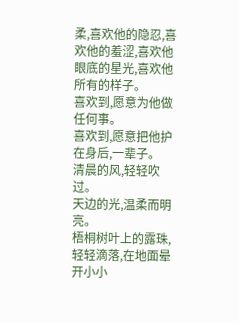柔,喜欢他的隐忍,喜欢他的羞涩,喜欢他眼底的星光,喜欢他所有的样子。
喜欢到,愿意为他做任何事。
喜欢到,愿意把他护在身后,一辈子。
清晨的风,轻轻吹过。
天边的光,温柔而明亮。
梧桐树叶上的露珠,轻轻滴落,在地面晕开小小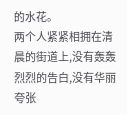的水花。
两个人紧紧相拥在清晨的街道上,没有轰轰烈烈的告白,没有华丽夸张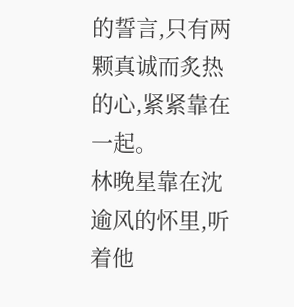的誓言,只有两颗真诚而炙热的心,紧紧靠在一起。
林晚星靠在沈逾风的怀里,听着他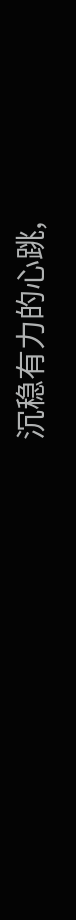沉稳有力的心跳,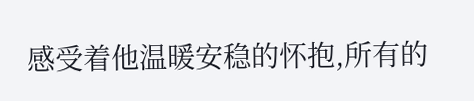感受着他温暖安稳的怀抱,所有的